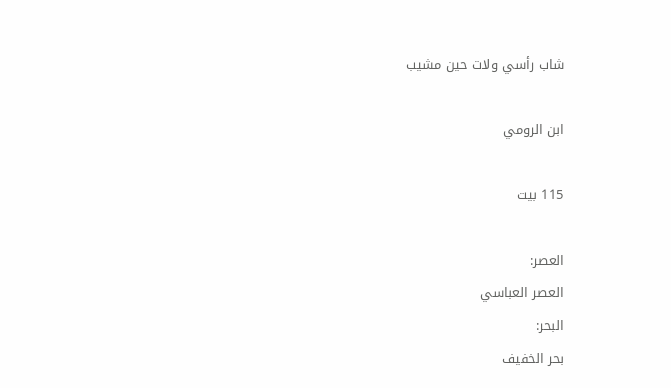شاب رأسي ولات حين مشيب

ابن الرومي

115 بيت

العصر:
العصر العباسي
البحر:
بحر الخفيف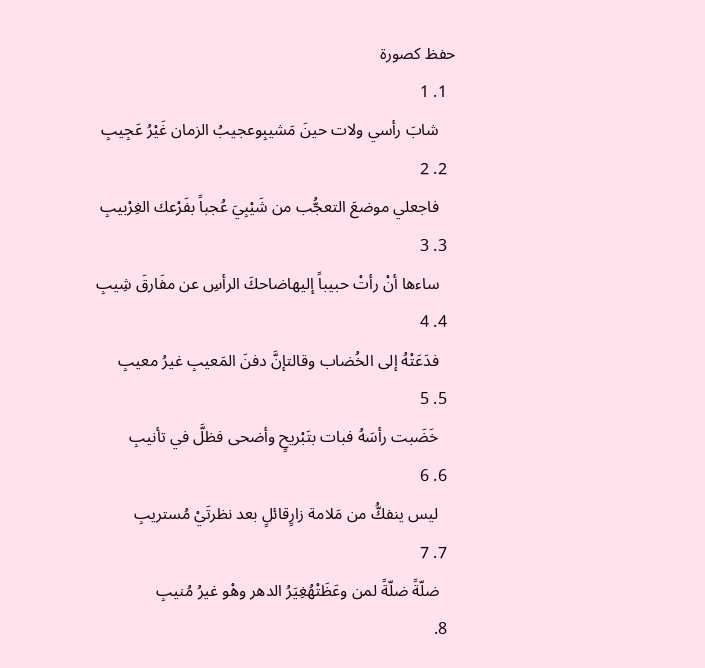حفظ كصورة
  1. 1
    شابَ رأسي ولات حينَ مَشيبِوعجيبُ الزمان غَيْرُ عَجِيبِ
  2. 2
    فاجعلي موضعَ التعجُّب من شَيْبِيَ عُجباً بفَرْعك الغِرْبيبِ
  3. 3
    ساءها أنْ رأتْ حبيباً إليهاضاحكَ الرأسِ عن مفَارقَ شِيبِ
  4. 4
    فدَعَتْهُ إلى الخُضاب وقالتإنَّ دفنَ المَعيبِ غيرُ معيبِ
  5. 5
    خَضَبت رأسَهُ فبات بتَبْريحٍ وأضحى فظلَّ في تأنيبِ
  6. 6
    ليس ينفكُّ من مَلامة زارٍقائلٍ بعد نظرتَيْ مُستريبِ
  7. 7
    ضلّةً ضلّةً لمن وعَظَتْهُغِيَرُ الدهر وهْو غيرُ مُنيبِ
  8.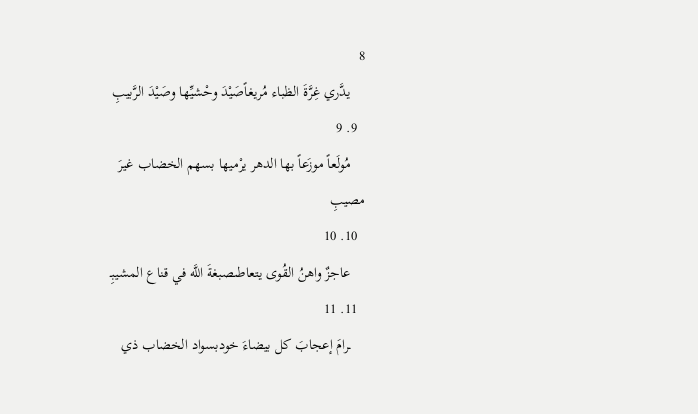8
    يدَّري غِرَّةَ الظباء مُريغاًصَيْدَ وحْشيِّها وصَيْدَ الرَّبيبِ
  9. 9
    مُولَعاً موزَعاً بها الدهر يرْميها بسهم الخضاب غيرَ مصيبِ
  10. 10
    عاجزٌ واهنُ القُوى يتعاطىصبغةَ اللَّه في قناع المشيبِـ
  11. 11
    ـرامَ إعجابَ كل بيضاءَ خودبسواد الخضاب ذي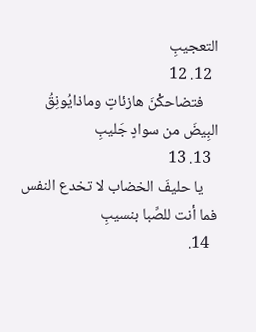التعجيبِ
  12. 12
    فتضاحكْنَ هازئاتٍ وماذايُونِقُ البِيضَ من سوادٍ جَليبِ
  13. 13
    يا حليفَ الخضاب لا تخدع النفس فما أنت للصِّبا بنسيبِ
  14.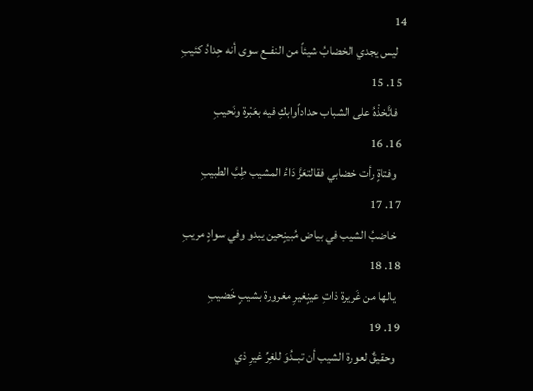14
    ليس يجدي الخضابُ شيئاً من النفــع سوى أنه حِدادُ كئيبِ
  15. 15
    فاتَّخذْهُ على الشباب حداداًوابكِ فيه بعَبْرة ونَحيبِ
  16. 16
    وفتاةٍ رأت خضابي فقالتعَزَّ دَاءُ المشيب طِبَّ الطبيبِ
  17. 17
    خاضبُ الشيب في بياض مُبينٍحين يبدو وفي سوادٍ مريبِ
  18. 18
    يالها من غَريرة ذاتِ عينٍغيرِ مغرورة بشيبٍ خَضيبِ
  19. 19
    وحقيقٌ لعورة الشيب أن تبــدُوَ للغِرِّ غيرِ ذي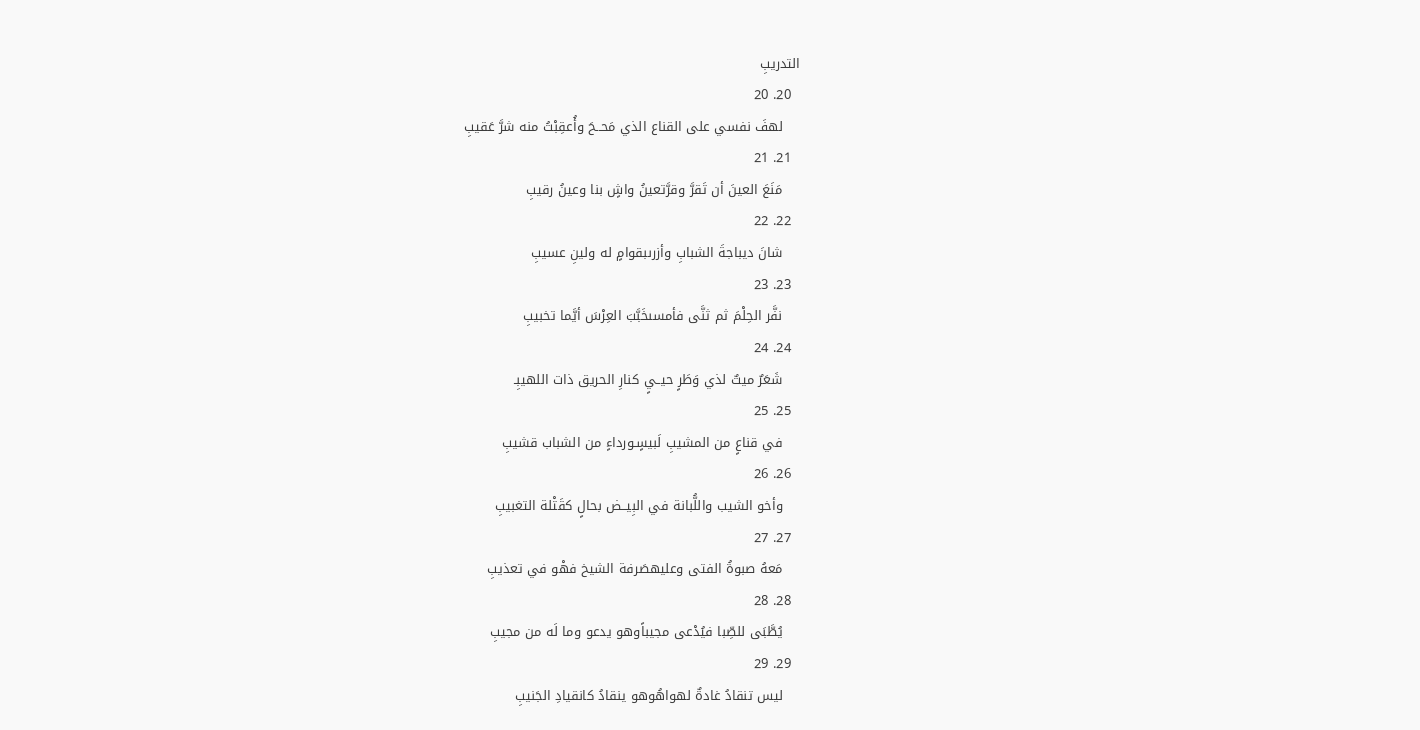التدريبِ
  20. 20
    لهفَ نفسي على القناع الذي مَحــحَ وأُعقِبْتُ منه شرَّ عَقيبِ
  21. 21
    مَنَعَ العينَ أن تَقرَّ وقرَّتعينُ واشٍ بنا وعينُ رقيبِ
  22. 22
    شانَ ديباجةَ الشبابِ وأزرىبقوامٍ له ولينِ عسيبِ
  23. 23
    نفَّر الحِلْمَ ثم ثنَّى فأمسىخَبَّبَ العِرْسَ أيَّما تخبيبِ
  24. 24
    شَعَرٌ ميتٌ لذي وَطَرٍ حيــيٍ كنارِ الحريق ذات اللهيبِـ
  25. 25
    في قناعٍ من المشيبِ لَبيسٍـورداءٍ من الشباب قشيبِ
  26. 26
    وأخو الشيب واللُّبانة في البِيــض بحالٍ كقَتْلة التغبيبِ
  27. 27
    مَعهُ صبوةُ الفتى وعليهصَرفة الشيخ فهْو في تعذيبِ
  28. 28
    يُطَّبَى للصِّبا فيُدْعى مجيباًوهو يدعو وما لَه من مجيبِ
  29. 29
    ليس تنقادُ غادةٌ لهواهُوهو ينقادُ كانقيادِ الجَنيبِ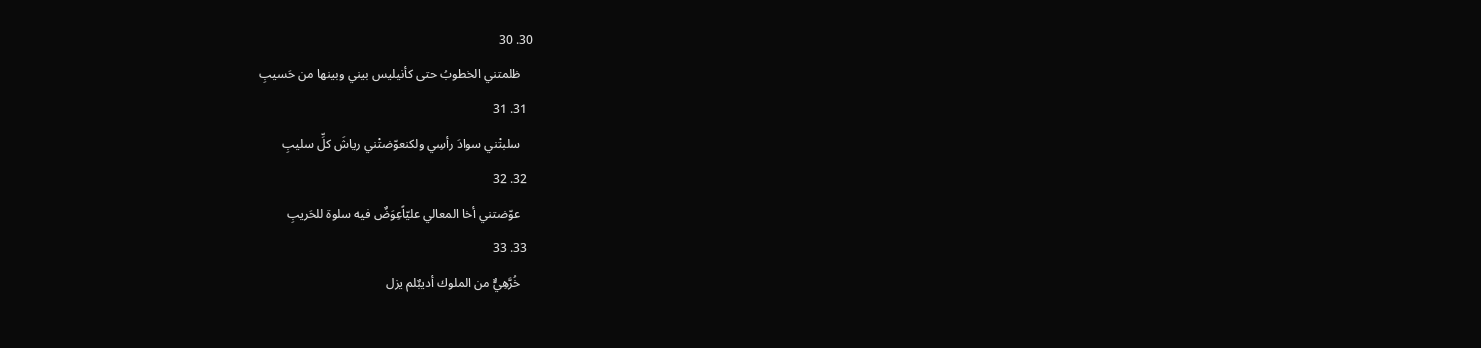30. 30
    ظلمتني الخطوبُ حتى كأنيليس بيني وبينها من حَسيبِ
  31. 31
    سلبتْني سوادَ رأسِي ولكنعوّضتْني رياشَ كلِّ سليبِ
  32. 32
    عوّضتني أخا المعالي عليّاًعِوَضٌ فيه سلوة للحَريبِ
  33. 33
    خُرَّهِيٌّ من الملوك أديبٌلم يزل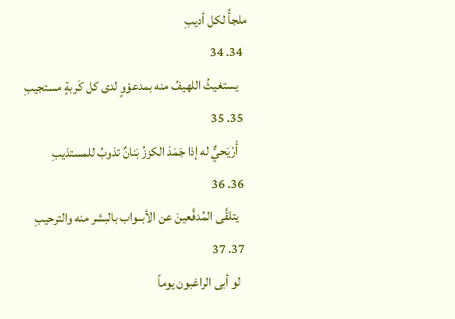ملجأً لكل أديبِ
  34. 34
    يستغيثُ اللهيفُ منه بمدعوْوٍ لدى كل كَربةٍ مستجيبِ
  35. 35
    أَرْيَحيٌّ له إذا جَمَدَ الكززُ بَنانٌ تذوبُ للمستذيبِ
  36. 36
    يتلقَّى المُدفَّعينَ عن الأبــواب بالبشر منه والترحيبِ
  37. 37
    لو أبى الراغبون يوماً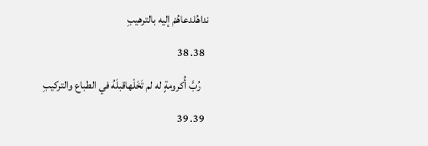نداهُلدعاهُمْ إليه بالترهيبِ
  38. 38
    رُبَّ أُكرومةٍ له لم تَخَلْهاقبلَهُ في الطباع والتركيبِ
  39. 39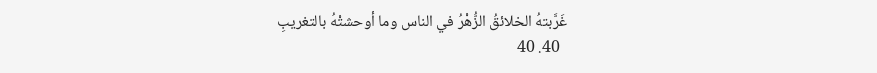غَرَّبتهُ الخلائقُ الزُّهْرُ في الناس وما أوحشتْهُ بالتغريبِ
  40. 40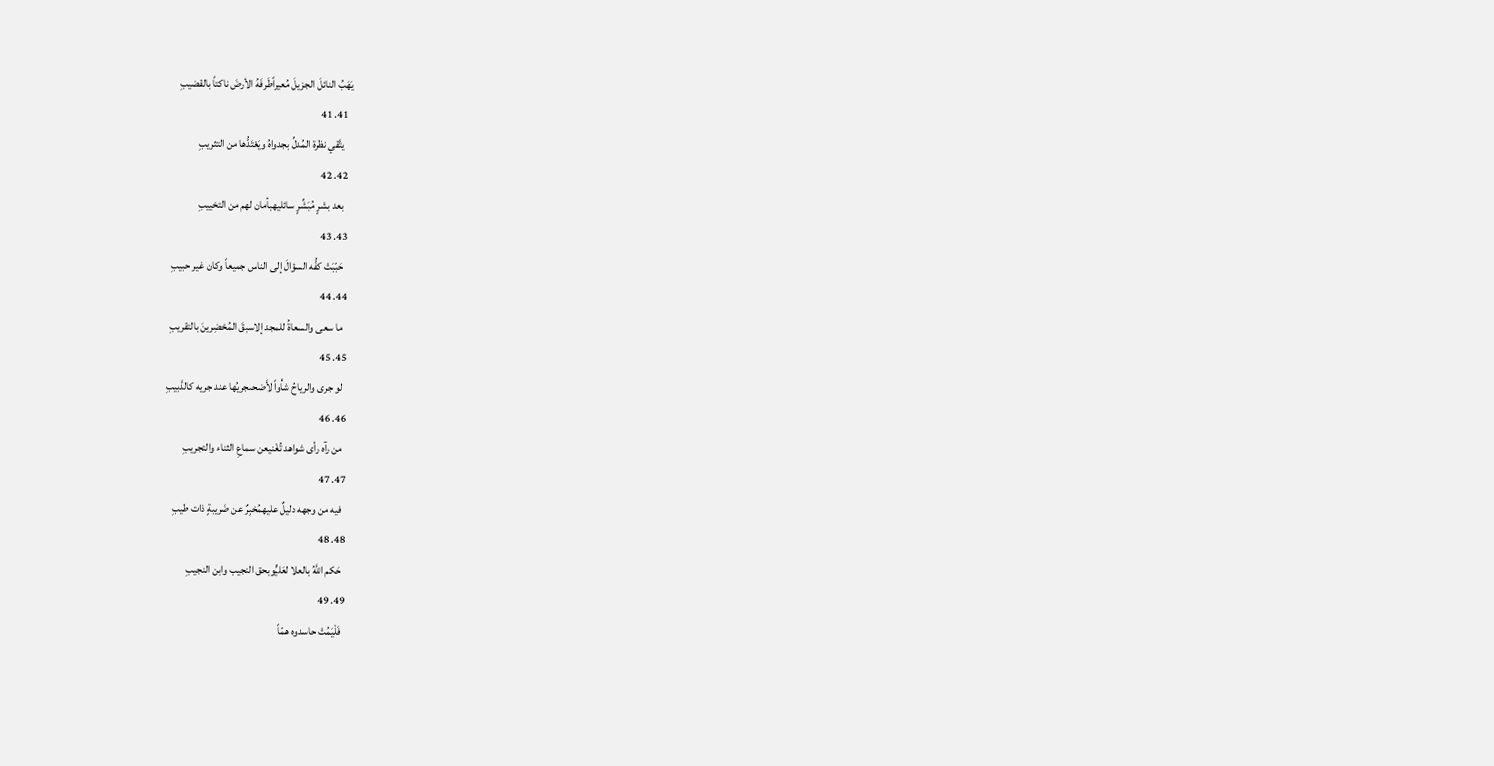يَهَبُ النائلَ الجزيلَ مُعيراًطَرفَهُ الأرضَ ناكتاً بالقضيبِ
  41. 41
    يتَّقي نظرة المُدلِّ بجدواهُ ويَعْتَدُّها من التثريبِ
  42. 42
    بعد بشرٍ مُبَشِّرٍ سائليهبأمان لهم من التخييبِ
  43. 43
    حَبّبَتْ كفُّه السؤالَ إلى الناس جميعاً وكان غير حبيبِ
  44. 44
    ما سعى والسعاةُ للمجد إلاسبقَ المُحْضِرينَ بالتقريبِ
  45. 45
    لو جرى والرياحُ شأْواً لأَضحىجريُها عند جريه كالدَّبيبِ
  46. 46
    من رآه رأى شواهد تُغْنيعن سماعِ الثناء والتجريبِ
  47. 47
    فيه من وجهه دليلٌ عليهمُخبِرٌ عن ضَريبةٍ ذات طيبِ
  48. 48
    حَكم اللَّهُ بالعلا لعَليٍّوبحق النجيب وابن النجيبِ
  49. 49
    فَلْيَمُتْ حاسدوه همّاً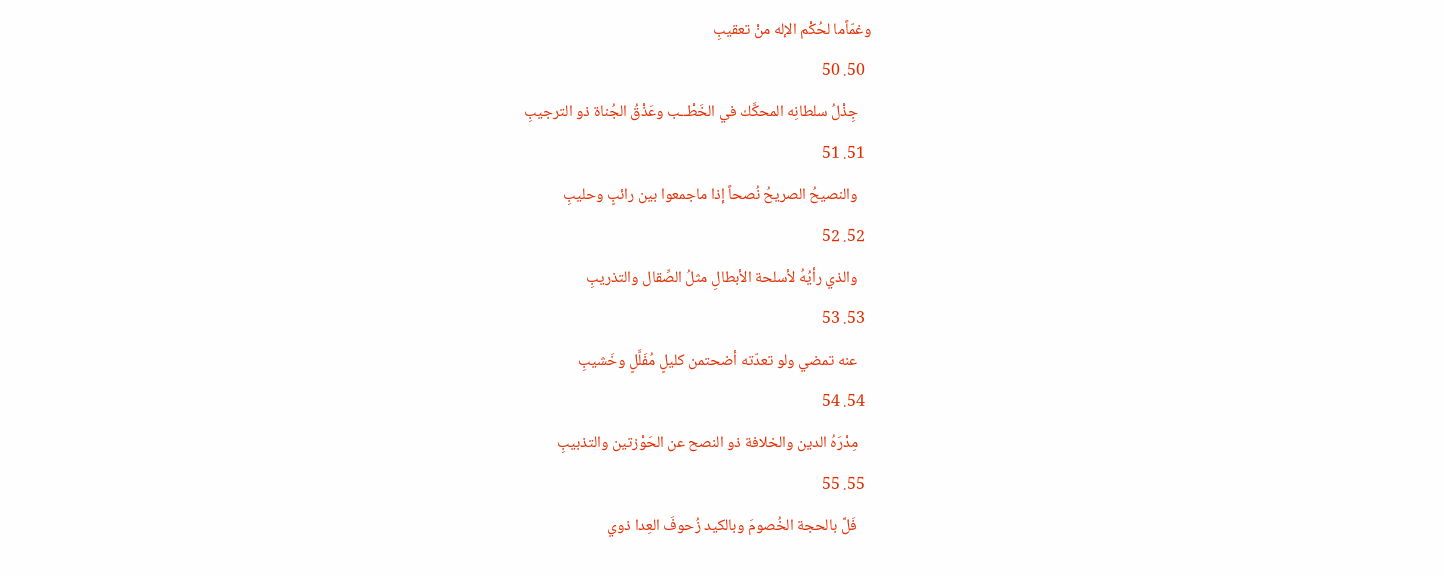وغمّاًما لحُكْم الإله منْ تعقيبِ
  50. 50
    جِذْلُ سلطانِه المحكَّك في الخَطْــب وعَذْقُ الجُناة ذو الترجيبِ
  51. 51
    والنصيحُ الصريحُ نُصحاً إذا ماجمعوا بين رائبٍ وحليبِ
  52. 52
    والذي رأيُهُ لأسلحة الأبطالِ مثلُ الصِّقال والتذريبِ
  53. 53
    عنه تمضي ولو تعدّته أضحتمن كليلٍ مُفَلَّلٍ وخَشيبِ
  54. 54
    مِدْرَهُ الدين والخلافة ذو النصح عن الحَوْزتين والتذبيبِ
  55. 55
    فَلَّ بالحجة الخُصومَ وبالكيد زُحوفَ العِدا ذوي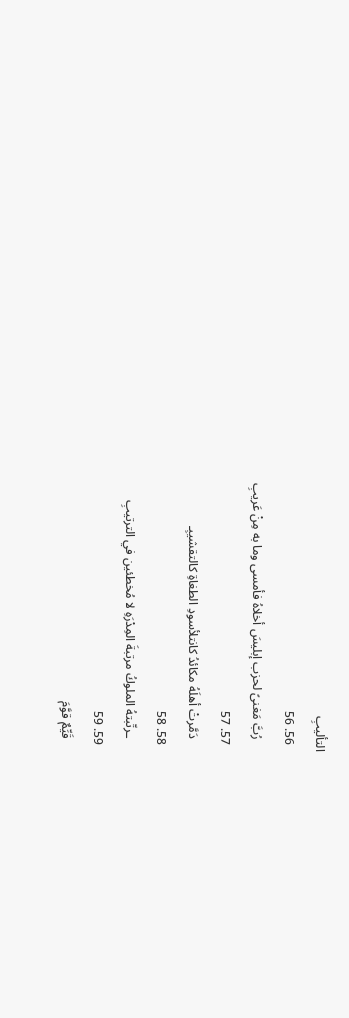التأليبِ
  56. 56
    رُبَّ مَغنىً لحزب إبليسَ أخلاهُ فأمسى وما به مِنْ عَريبِ
  57. 57
    دَمَّرتْ أهلَهُ مكائدُ كانتلأسودِ الطغاةِ كالتقشيبِـ
  58. 58
    ـرتّبتهُ الملوكُ مرتبةَ المِدْرَهِ لا مُخطئين في الترتيبِ
  59. 59
    قَيِّمٌ قوَّمَ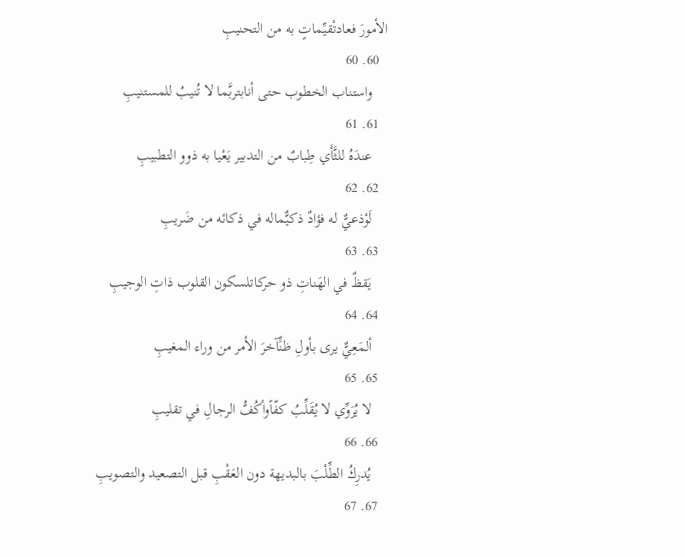الأمورَ فعادتْقيِّماتٍ به من التحنيبِ
  60. 60
    واستناب الخطوب حتى أنابتربَّما لا تُنيبُ للمستنيبِ
  61. 61
    عندَهُ للثَّأَي طِبابٌ من التدبير يَعْيا به ذوو التطبيبِ
  62. 62
    لَوْذعيٌّ له فؤادٌ ذكيٌّماله في ذكائه من ضَريبِ
  63. 63
    يَقظٌ في الهَناتِ ذو حركاتلسكون القلوب ذاتِ الوجيبِ
  64. 64
    ألمَعِيٌّ يرى بأولِ ظنٍّآخرَ الأمر من وراء المغيبِ
  65. 65
    لا يُرَوِّي لا يُقَلِّبُ كفّاًوأكُفُّ الرجالِ في تقليبِ
  66. 66
    يُدرِكُ الطِّلْبَ بالبديهة دون العَقْبِ قبل التصعيد والتصويبِ
  67. 67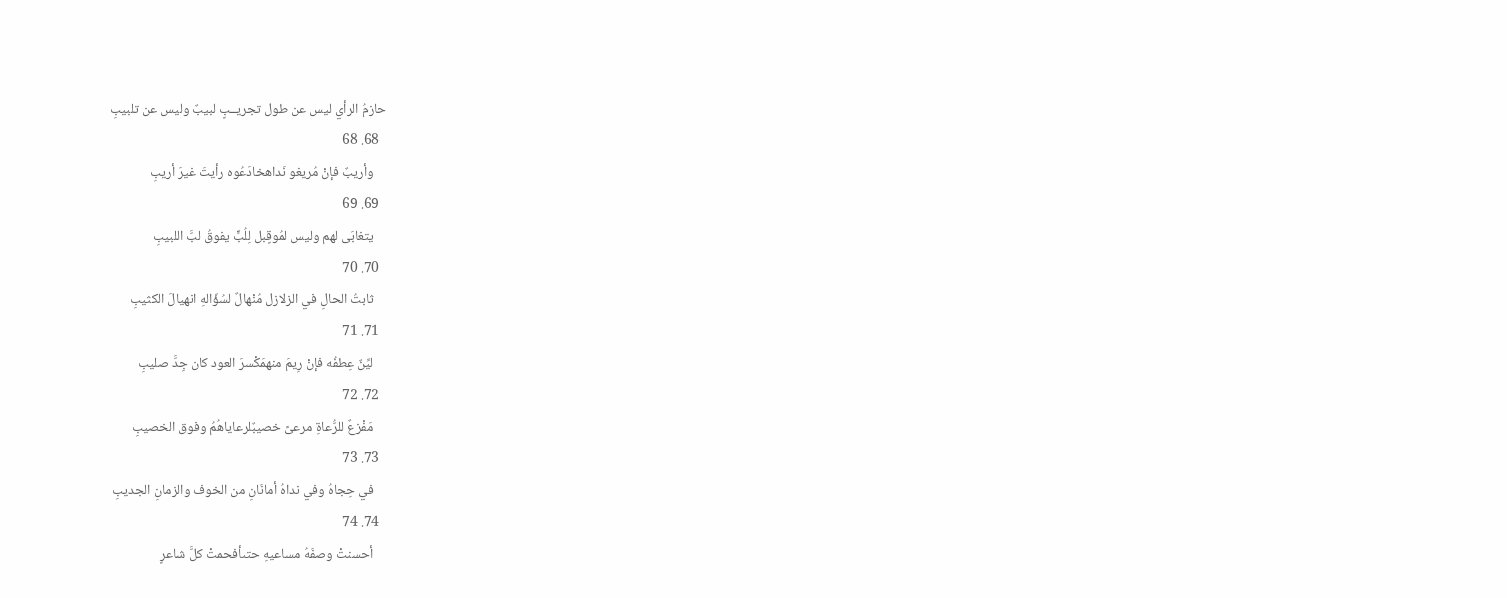حازمُ الرأي ليس عن طول تجريــبٍ لبيبٌ وليس عن تلبيبِ
  68. 68
    وأريبٌ فإنْ مُريغو نَداهخادَعُوه رأيتَ غيرَ أريبِ
  69. 69
    يتغابَى لهم وليس لمُوقٍبل لِلُبٍّ يفوقُ لبَّ اللبيبِ
  70. 70
    ثابتُ الحالِ في الزلازل مُنْهالٌ لسُؤّالهِ انهيالَ الكثيبِ
  71. 71
    ليِّنٌ عِطفُه فإنْ رِيمَ منهمَكْسرَ العود كان جِدَّ صليبِ
  72. 72
    مَفْزعٌ للرُّعاةِ مرعىً خصيبٌلرعاياهُمُ وفوق الخصيبِ
  73. 73
    في حِجاهُ وفي نداهُ أمانَانِ من الخوف والزمانِ الجديبِ
  74. 74
    أحسنتْ وصفَهُ مساعيهِ حتىأفحمتْ كلَّ شاعرٍ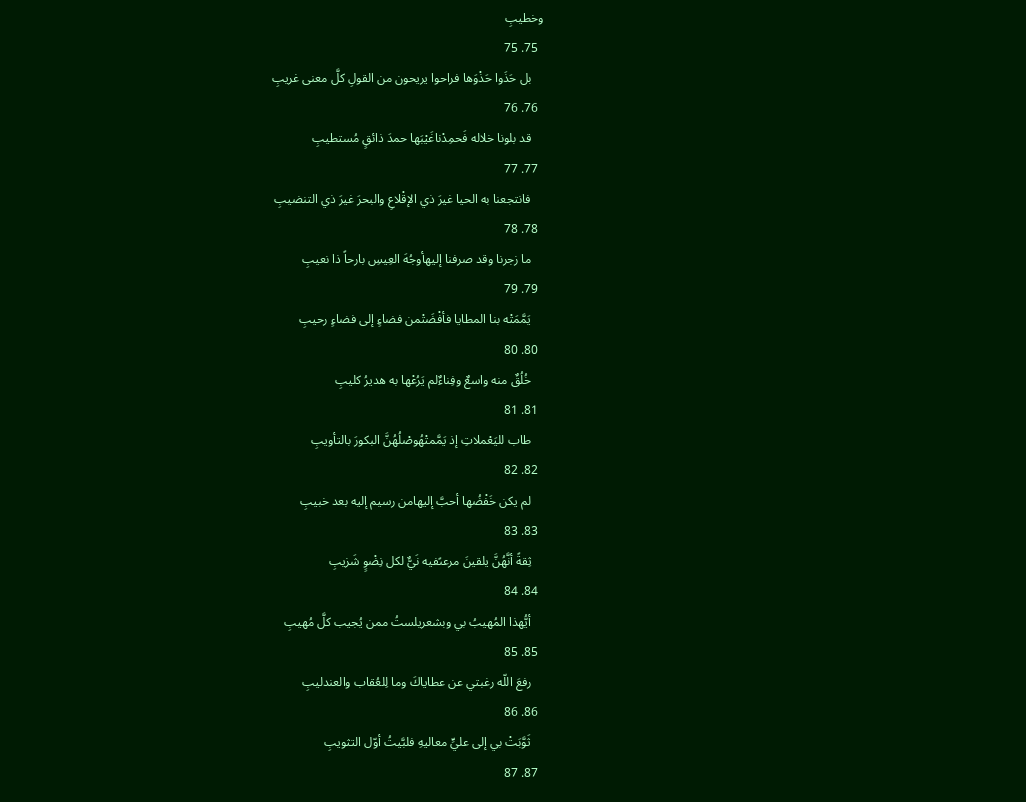وخطيبِ
  75. 75
    بل حَذَوا حَذْوَها فراحوا يريحون من القولِ كلَّ معنى غريبِ
  76. 76
    قد بلونا خلاله فَحمِدْناغَيْبَها حمدَ ذائقٍ مُستطيبِ
  77. 77
    فانتجعنا به الحيا غيرَ ذي الإقْلاعِ والبحرَ غيرَ ذي التنضيبِ
  78. 78
    ما زجرنا وقد صرفنا إليهأوجُهَ العِيسِ بارحاً ذا نعيبِ
  79. 79
    يَمَّمَتْه بنا المطايا فأفْضَتْمن فضاءٍ إلى فضاءٍ رحيبِ
  80. 80
    خُلُقٌ منه واسعٌ وفِناءٌلم يَرُعْها به هديرُ كليبِ
  81. 81
    طاب لليَعْملاتِ إذ يَمَّمتْهُوصْلُهُنَّ البكورَ بالتأويبِ
  82. 82
    لم يكن خَفْضُها أحبَّ إليهامن رسيم إليه بعد خبيبِ
  83. 83
    ثِقةً أنَّهُنَّ يلقينَ مرعىًفيه نَيٌّ لكل نِضْوٍ شَزيبِ
  84. 84
    أيُّهذا المُهيبُ بي وبشعريلستُ ممن يُجيب كلَّ مُهيبِ
  85. 85
    رفعَ اللّه رغبتي عن عطاياكَ وما لِلعُقاب والعندليبِ
  86. 86
    ثَوَّبَتْ بي إلى عليٍّ معاليهِ فلبَّيتُ أوّل التثويبِ
  87. 87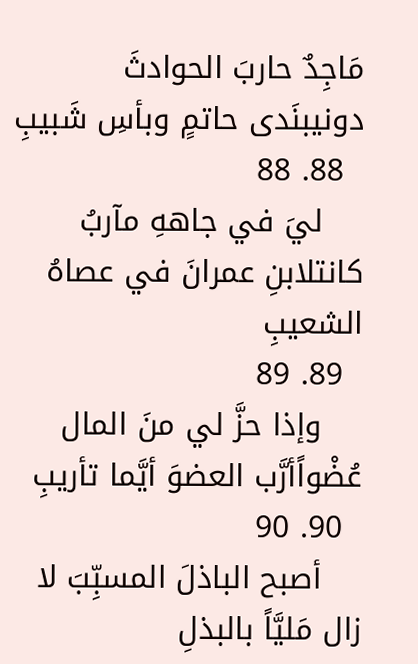مَاجِدٌ حاربَ الحوادثَ دونيبنَدى حاتمٍ وبأسِ شَبيبِ
  88. 88
    ليَ في جاههِ مآربُ كانتلابنِ عمرانَ في عصاهُ الشعيبِ
  89. 89
    وإذا حزَّ لي منَ المال عُضْواًأرَّب العضوَ أيَّما تأريبِ
  90. 90
    أصبح الباذلَ المسبِّبَ لا زال مَليَّاً بالبذلِ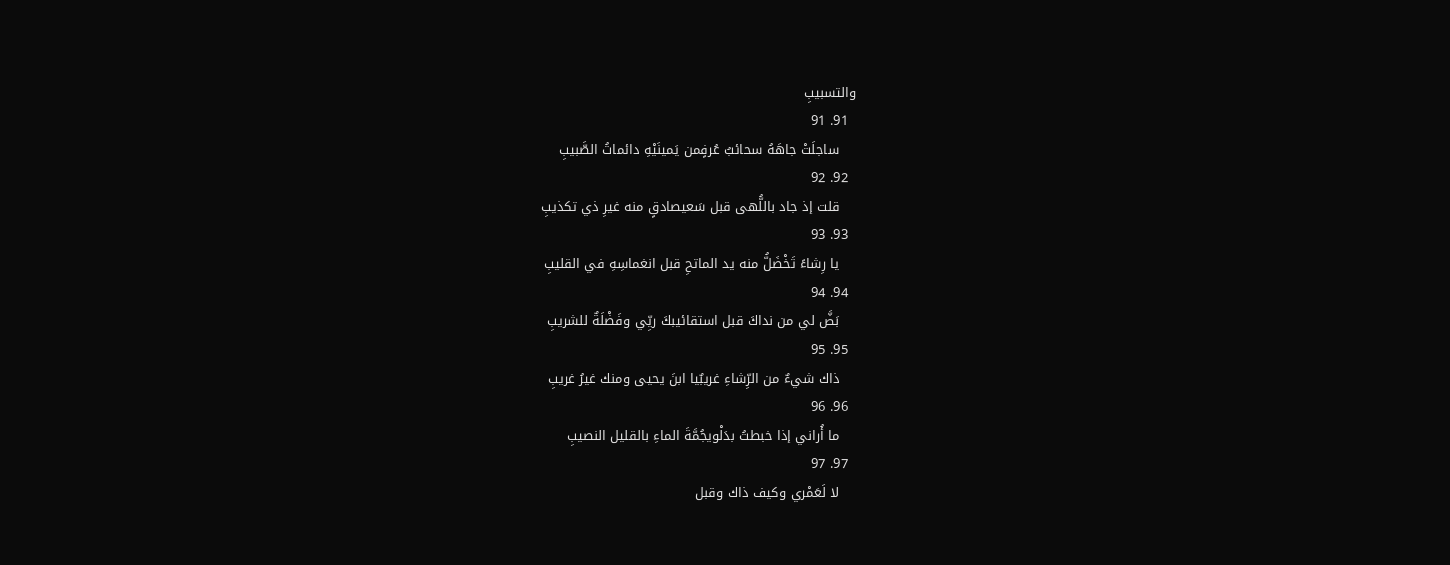والتسبيبِ
  91. 91
    ساجلَتْ جاهَهُ سحائبُ عُرفٍمن يَمينَيْهِ دائماتُ الصَّبيبِ
  92. 92
    قلت إذ جاد باللُّهى قبل سَعيصادقٍ منه غيرِ ذي تكذيبِ
  93. 93
    يا رِشاءً تَخْضَلُّ منه يد الماتحِ قبل انغماسِهِ في القليبِ
  94. 94
    بَضَّ لي من نداكَ قبل استقائيبكَ ريِّي وفَضْلَةٌ للشريبِ
  95. 95
    ذاك شيءٌ من الرِّشاءِ غريبٌيا ابنَ يحيى ومنك غيرُ غريبِ
  96. 96
    ما أُراني إذا خبطتُ بدَلْويجُمَّةَ الماءِ بالقليل النصيبِ
  97. 97
    لا لَعَمْري وكيف ذاك وقبل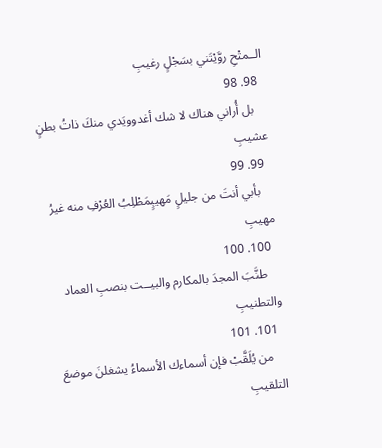الــمتْحِ روَّيْتَني بسَجْلٍ رغيبِ
  98. 98
    بل أُراني هناك لا شك أغدوويَدي منكَ ذاتُ بطنٍ عشيبِ
  99. 99
    بأبي أنتَ من جليلٍ مَهيبٍمَطْلِبُ العُرْفِ منه غيرُ مهيبِ
  100. 100
    طنَّبَ المجدَ بالمكارم والبيــت بنصبِ العماد والتطنيبِ
  101. 101
    من يُلَقَّبْ فإن أسماءك الأسماءُ يشغلنَ موضعَ التلقيبِ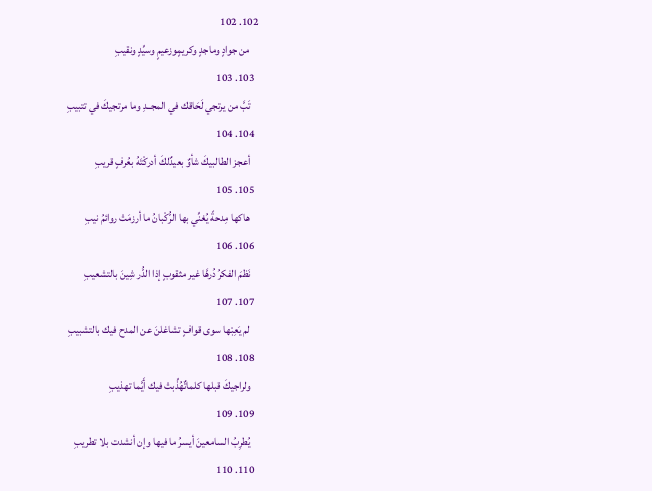102. 102
    من جوادٍ وماجدٍ وكريمٍوزعيمٍ وسيِّدٍ ونقيبِ
  103. 103
    تَبَّ من يرتجي لَحَاقك في المجــدِ وما مرتجيكَ في تتبيبِ
  104. 104
    أعجز الطالبيكَ شأوٌ بعيدٌلكَ أدركْتَهُ بعُرفٍ قريبِ
  105. 105
    هاكها مِدحةً يُغنِّي بها الرُّكْبانُ ما أرزمَتْ روائمُ نيبِ
  106. 106
    نَظمَ الفكرُ دُرهَّا غير مثقوبٍ إذا الدُّر شِينَ بالتشعيبِ
  107. 107
    لم يَعِبْها سوى قوافٍ تشاغلنَ عن المدح فيك بالتشبيبِ
  108. 108
    ولراجيكَ قبلها كلماتٌهُذِّبتْ فيك أَيَّما تهذيبِ
  109. 109
    يُطرِبُ السامعينَ أيسرُ ما فيها وإن أنشدت بلا تطريبِ
  110. 110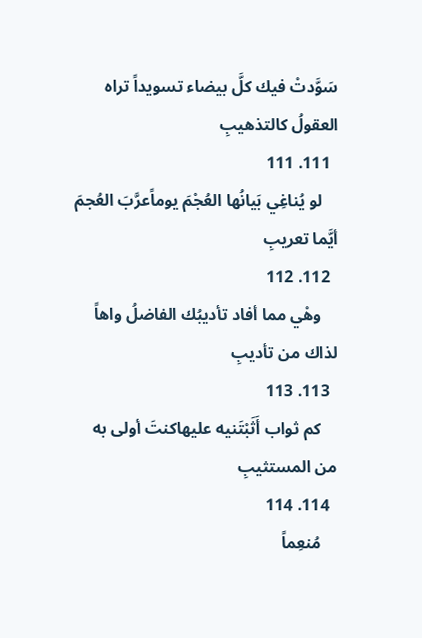سَوَّدتْ فيك كلَّ بيضاء تسويداً تراه العقولُ كالتذهيبِ
  111. 111
    لو يُناغِي بَيانُها العُجْمَ يوماًعرَّبَ العُجمَ أيَّما تعريبِ
  112. 112
    وهْي مما أفاد تأديبُك الفاضلُ واهاً لذاك من تأديبِ
  113. 113
    كم ثواب أَثَبْتَنيه عليهاكنتَ أولى به من المستثيبِ
  114. 114
    مُنعِماً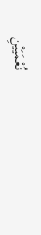نُعْمَيَيْنِ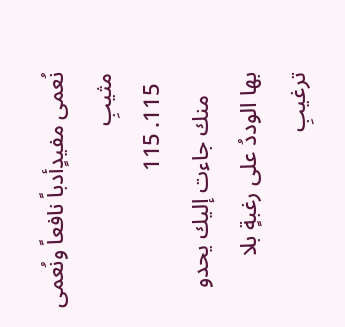نُعمى مفيدٍأدباً نافعاً ونُعمى مثيبِ
  115. 115
    منك جاءت إليك يحدو بها الوددُ على رغبةٍ بلا ترغيبِ